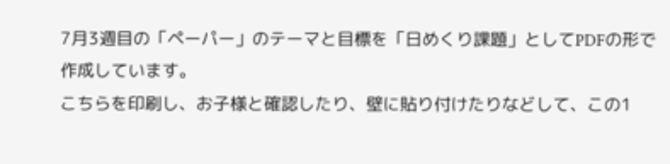7月3週目の「ペーパー」のテーマと目標を「日めくり課題」としてPDFの形で作成しています。
こちらを印刷し、お子様と確認したり、壁に貼り付けたりなどして、この1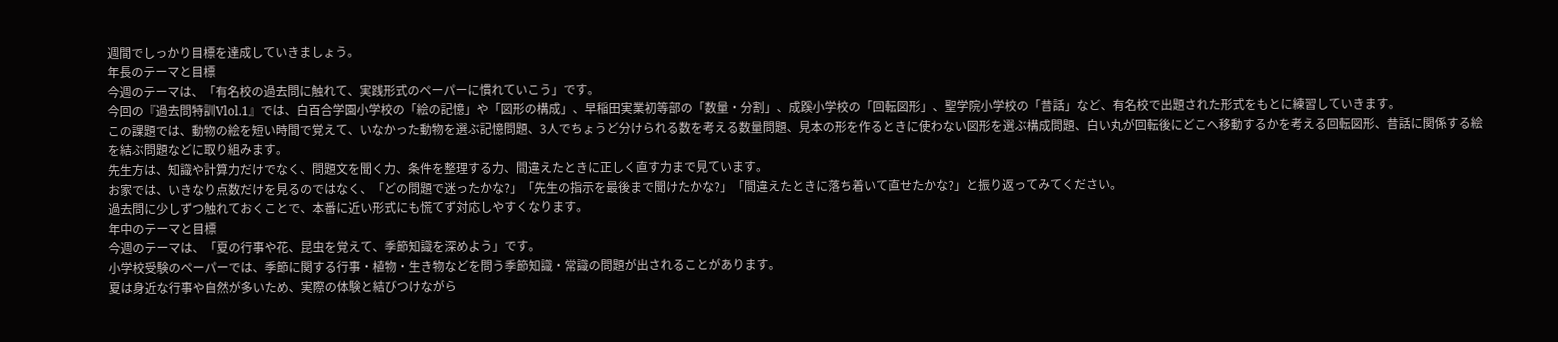週間でしっかり目標を達成していきましょう。
年長のテーマと目標
今週のテーマは、「有名校の過去問に触れて、実践形式のペーパーに慣れていこう」です。
今回の『過去問特訓Vlol.1』では、白百合学園小学校の「絵の記憶」や「図形の構成」、早稲田実業初等部の「数量・分割」、成蹊小学校の「回転図形」、聖学院小学校の「昔話」など、有名校で出題された形式をもとに練習していきます。
この課題では、動物の絵を短い時間で覚えて、いなかった動物を選ぶ記憶問題、3人でちょうど分けられる数を考える数量問題、見本の形を作るときに使わない図形を選ぶ構成問題、白い丸が回転後にどこへ移動するかを考える回転図形、昔話に関係する絵を結ぶ問題などに取り組みます。
先生方は、知識や計算力だけでなく、問題文を聞く力、条件を整理する力、間違えたときに正しく直す力まで見ています。
お家では、いきなり点数だけを見るのではなく、「どの問題で迷ったかな?」「先生の指示を最後まで聞けたかな?」「間違えたときに落ち着いて直せたかな?」と振り返ってみてください。
過去問に少しずつ触れておくことで、本番に近い形式にも慌てず対応しやすくなります。
年中のテーマと目標
今週のテーマは、「夏の行事や花、昆虫を覚えて、季節知識を深めよう」です。
小学校受験のペーパーでは、季節に関する行事・植物・生き物などを問う季節知識・常識の問題が出されることがあります。
夏は身近な行事や自然が多いため、実際の体験と結びつけながら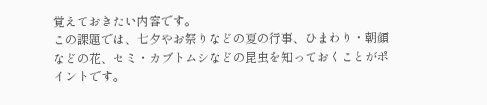覚えておきたい内容です。
この課題では、七夕やお祭りなどの夏の行事、ひまわり・朝顔などの花、セミ・カブトムシなどの昆虫を知っておくことがポイントです。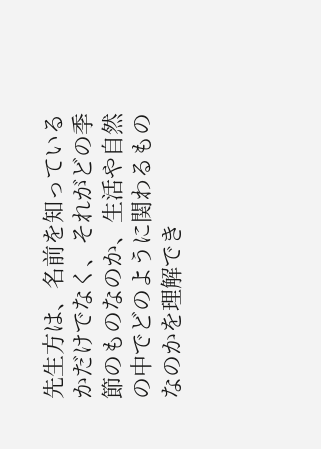先生方は、名前を知っているかだけでなく、それがどの季節のものなのか、生活や自然の中でどのように関わるものなのかを理解でき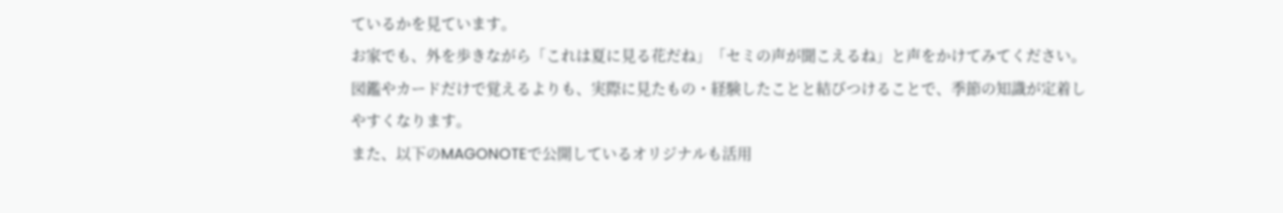ているかを見ています。
お家でも、外を歩きながら「これは夏に見る花だね」「セミの声が聞こえるね」と声をかけてみてください。
図鑑やカードだけで覚えるよりも、実際に見たもの・経験したことと結びつけることで、季節の知識が定着しやすくなります。
また、以下のMAGONOTEで公開しているオリジナルも活用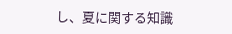し、夏に関する知識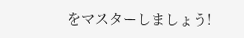をマスターしましょう!